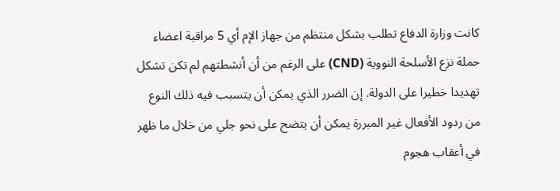كانت وزارة الدفاع تطلب بشكل منتظم من جهاز الإم أي 5 مراقبة اعضاء حملة نزع الأسلحة النووية (CND) على الرغم من أن أنشطتهم لم تكن تشكل تهديدا خطيرا على الدولة. إن الضرر الذي يمكن أن يتسبب فيه ذلك النوع من ردود الأفعال غير المبررة يمكن أن يتضح على نحو جلي من خلال ما ظهر في أعقاب هجوم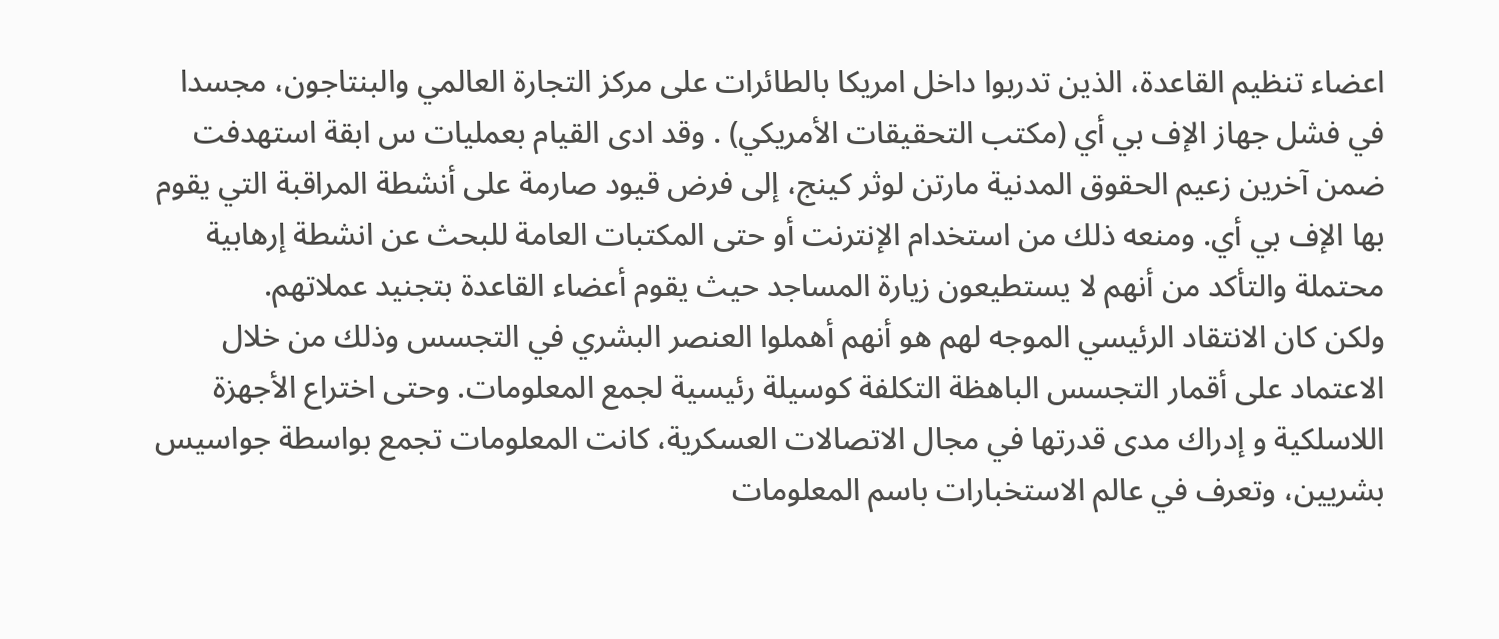اعضاء تنظيم القاعدة، الذين تدربوا داخل امريكا بالطائرات على مركز التجارة العالمي والبنتاجون، مجسدا في فشل جهاز الإف بي أي (مكتب التحقيقات الأمريكي) . وقد ادى القيام بعمليات س ابقة استهدفت ضمن آخرين زعيم الحقوق المدنية مارتن لوثر كينج، إلى فرض قيود صارمة على أنشطة المراقبة التي يقوم بها الإف بي أي. ومنعه ذلك من استخدام الإنترنت أو حتى المكتبات العامة للبحث عن انشطة إرهابية محتملة والتأكد من أنهم لا يستطيعون زيارة المساجد حيث يقوم أعضاء القاعدة بتجنيد عملاتهم.
ولكن كان الانتقاد الرئيسي الموجه لهم هو أنهم أهملوا العنصر البشري في التجسس وذلك من خلال الاعتماد على أقمار التجسس الباهظة التكلفة كوسيلة رئيسية لجمع المعلومات. وحتى اختراع الأجهزة اللاسلكية و إدراك مدى قدرتها في مجال الاتصالات العسكرية، كانت المعلومات تجمع بواسطة جواسيس بشريين، وتعرف في عالم الاستخبارات باسم المعلومات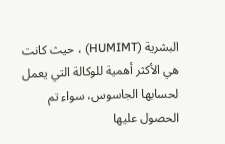البشرية (HUMIMT) ، حيث كانت هي الأكثر أهمية للوكالة التي يعمل لحسابها الجاسوس، سواء تم الحصول عليها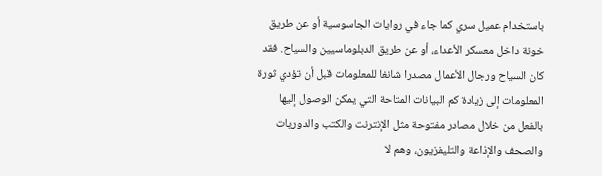باستخدام عميل سري كما جاء في روايات الجاسوسية أو عن طريق خونة داخل معسكر الأعداء، أو عن طريق الدبلوماسيين والسياح. فقد كان السياح ورجال الأعمال مصدرا شانغا للمعلومات قبل أن تؤدي ثورة المعلومات إلى زيادة كم البيانات المتاحة التي يمكن الوصول إليها بالفعل من خلال مصادر مفتوحة مثل الإنترنت والكتب والدوريات والصحف والإذاعة والتليفزيون، وهم لا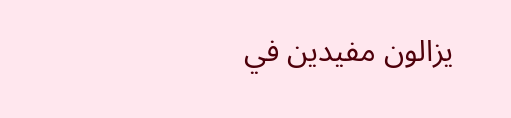يزالون مفيدين في